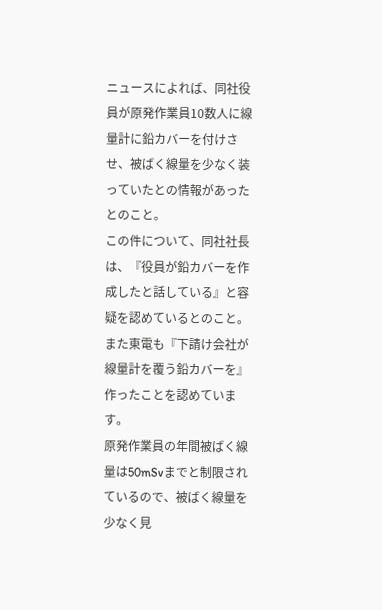ニュースによれば、同社役員が原発作業員10数人に線量計に鉛カバーを付けさせ、被ばく線量を少なく装っていたとの情報があったとのこと。
この件について、同社社長は、『役員が鉛カバーを作成したと話している』と容疑を認めているとのこと。
また東電も『下請け会社が線量計を覆う鉛カバーを』作ったことを認めています。
原発作業員の年間被ばく線量は50mSvまでと制限されているので、被ばく線量を少なく見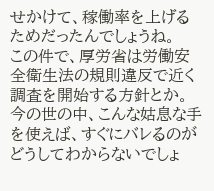せかけて、稼働率を上げるためだったんでしょうね。
この件で、厚労省は労働安全衛生法の規則違反で近く調査を開始する方針とか。
今の世の中、こんな姑息な手を使えば、すぐにバレるのがどうしてわからないでしょ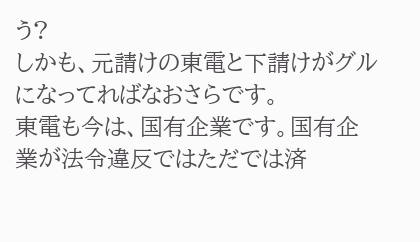う?
しかも、元請けの東電と下請けがグルになってればなおさらです。
東電も今は、国有企業です。国有企業が法令違反ではただでは済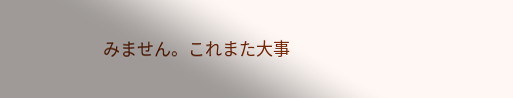みません。これまた大事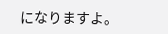になりますよ。